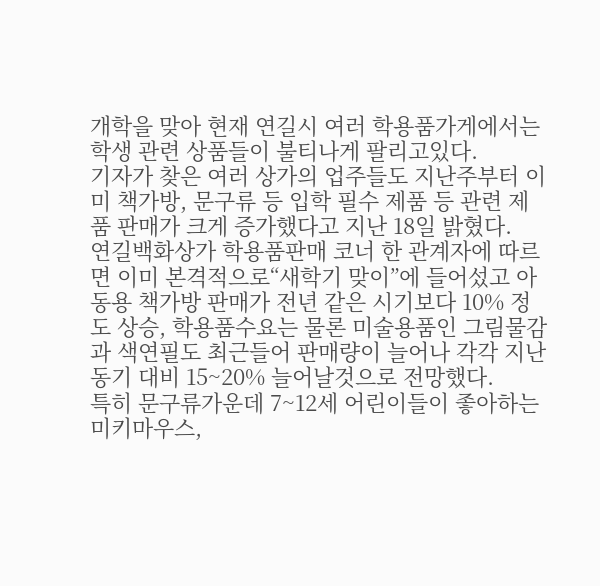개학을 맞아 현재 연길시 여러 학용품가게에서는 학생 관련 상품들이 불티나게 팔리고있다.
기자가 찾은 여러 상가의 업주들도 지난주부터 이미 책가방, 문구류 등 입학 필수 제품 등 관련 제품 판매가 크게 증가했다고 지난 18일 밝혔다.
연길백화상가 학용품판매 코너 한 관계자에 따르면 이미 본격적으로“새학기 맞이”에 들어섰고 아동용 책가방 판매가 전년 같은 시기보다 10% 정도 상승, 학용품수요는 물론 미술용품인 그림물감과 색연필도 최근들어 판매량이 늘어나 각각 지난 동기 대비 15~20% 늘어날것으로 전망했다.
특히 문구류가운데 7~12세 어린이들이 좋아하는 미키마우스,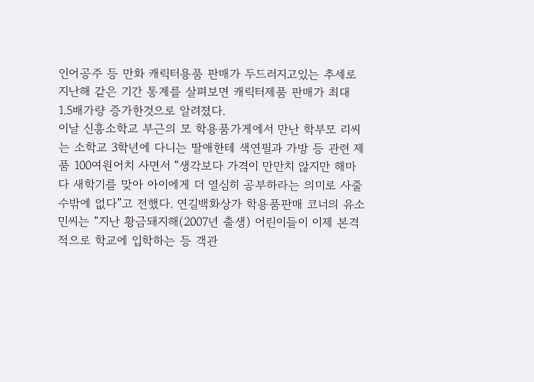인어공주 등 만화 캐릭터용품 판매가 두드러지고있는 추세로 지난해 같은 기간 통계를 살펴보면 캐릭터제품 판매가 최대 1.5배가량 증가한것으로 알려졌다.
이날 신흥소학교 부근의 모 학용품가게에서 만난 학부모 리씨는 소학교 3학년에 다니는 딸애한테 색연필과 가방 등 관련 제품 100여원어치 사면서 “생각보다 가격이 만만치 않지만 해마다 새학기를 맞아 아이에게 더 열심히 공부하라는 의미로 사줄수밖에 없다”고 전했다. 연길백화상가 학용품판매 코너의 유소민씨는 “지난 황금돼지해(2007년 출생) 어린이들이 이제 본격적으로 학교에 입학하는 등 객관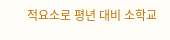적요소로 평년 대비 소학교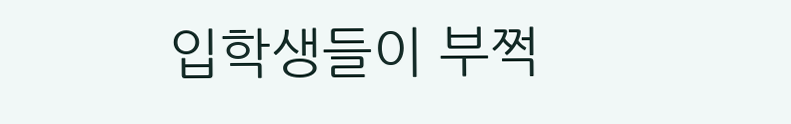입학생들이 부쩍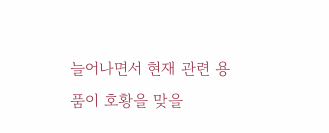늘어나면서 현재 관련 용품이 호황을 맞을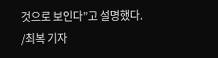것으로 보인다”고 설명했다.
/최복 기자